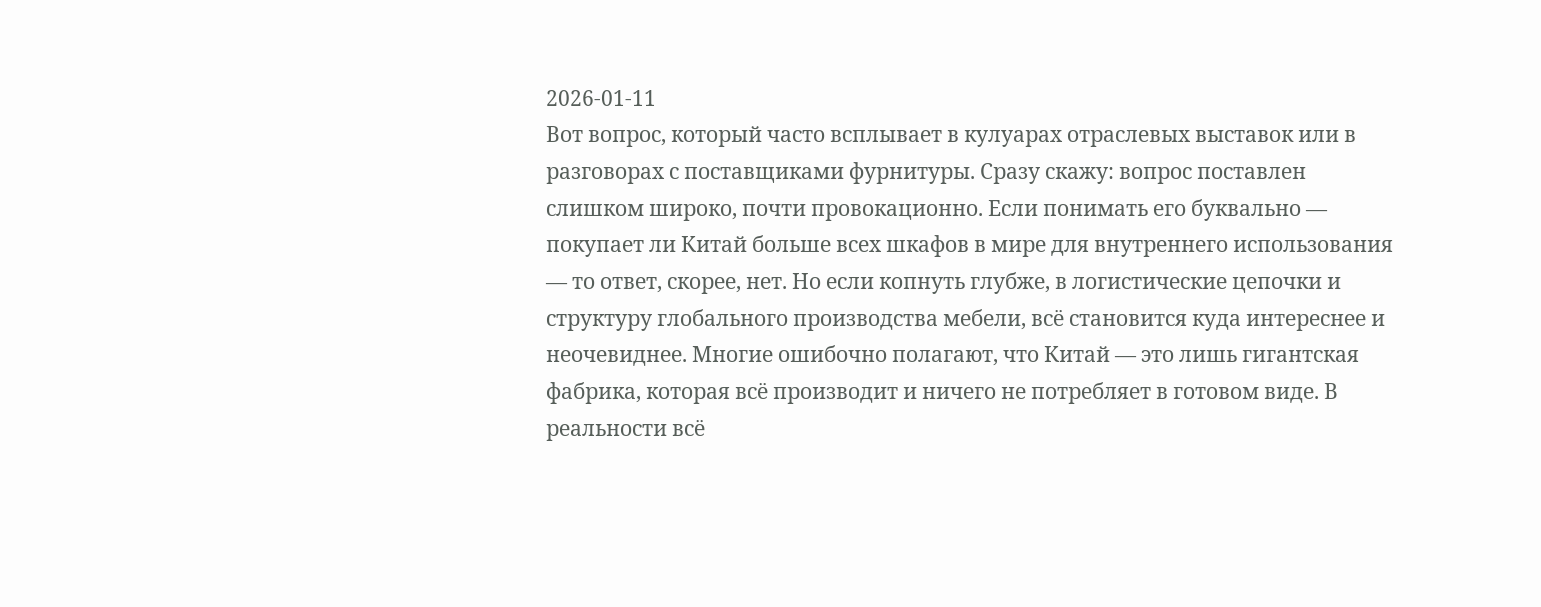2026-01-11
Вот вопрос, который часто всплывает в кулуарах отраслевых выставок или в разговорах с поставщиками фурнитуры. Сразу скажу: вопрос поставлен слишком широко, почти провокационно. Если понимать его буквально — покупает ли Китай больше всех шкафов в мире для внутреннего использования — то ответ, скорее, нет. Но если копнуть глубже, в логистические цепочки и структуру глобального производства мебели, всё становится куда интереснее и неочевиднее. Многие ошибочно полагают, что Китай — это лишь гигантская фабрика, которая всё производит и ничего не потребляет в готовом виде. В реальности всё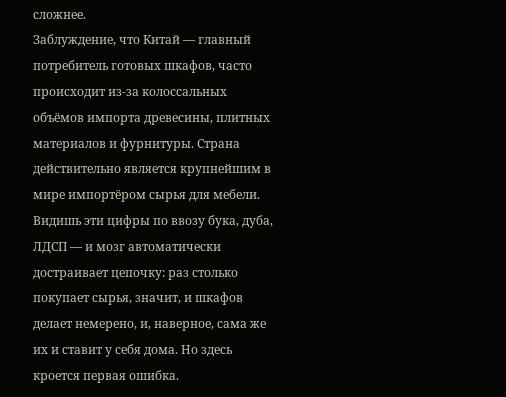сложнее.
Заблуждение, что Китай — главный потребитель готовых шкафов, часто происходит из-за колоссальных объёмов импорта древесины, плитных материалов и фурнитуры. Страна действительно является крупнейшим в мире импортёром сырья для мебели. Видишь эти цифры по ввозу бука, дуба, ЛДСП — и мозг автоматически достраивает цепочку: раз столько покупает сырья, значит, и шкафов делает немерено, и, наверное, сама же их и ставит у себя дома. Но здесь кроется первая ошибка.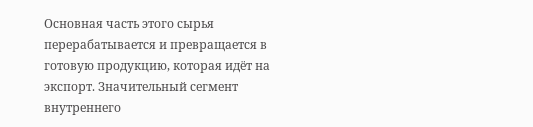Основная часть этого сырья перерабатывается и превращается в готовую продукцию, которая идёт на экспорт. Значительный сегмент внутреннего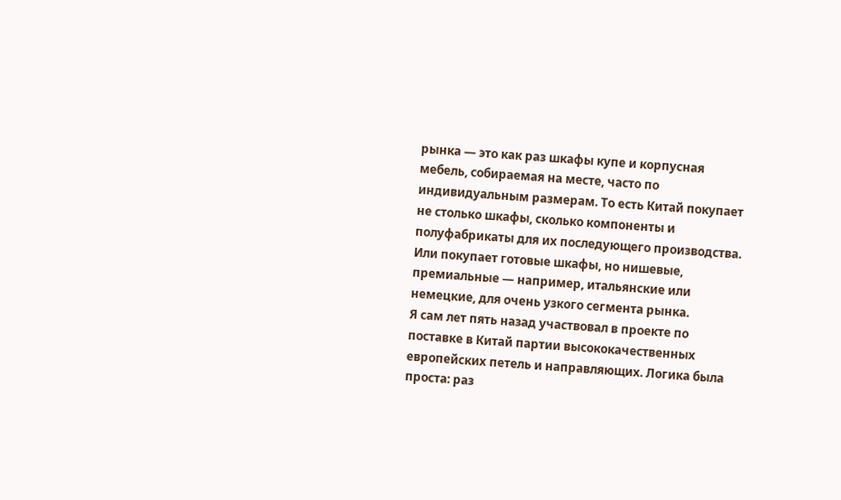рынка — это как раз шкафы купе и корпусная мебель, собираемая на месте, часто по индивидуальным размерам. То есть Китай покупает не столько шкафы, сколько компоненты и полуфабрикаты для их последующего производства. Или покупает готовые шкафы, но нишевые, премиальные — например, итальянские или немецкие, для очень узкого сегмента рынка.
Я сам лет пять назад участвовал в проекте по поставке в Китай партии высококачественных европейских петель и направляющих. Логика была проста: раз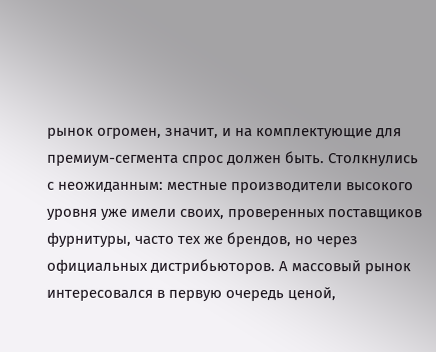рынок огромен, значит, и на комплектующие для премиум-сегмента спрос должен быть. Столкнулись с неожиданным: местные производители высокого уровня уже имели своих, проверенных поставщиков фурнитуры, часто тех же брендов, но через официальных дистрибьюторов. А массовый рынок интересовался в первую очередь ценой,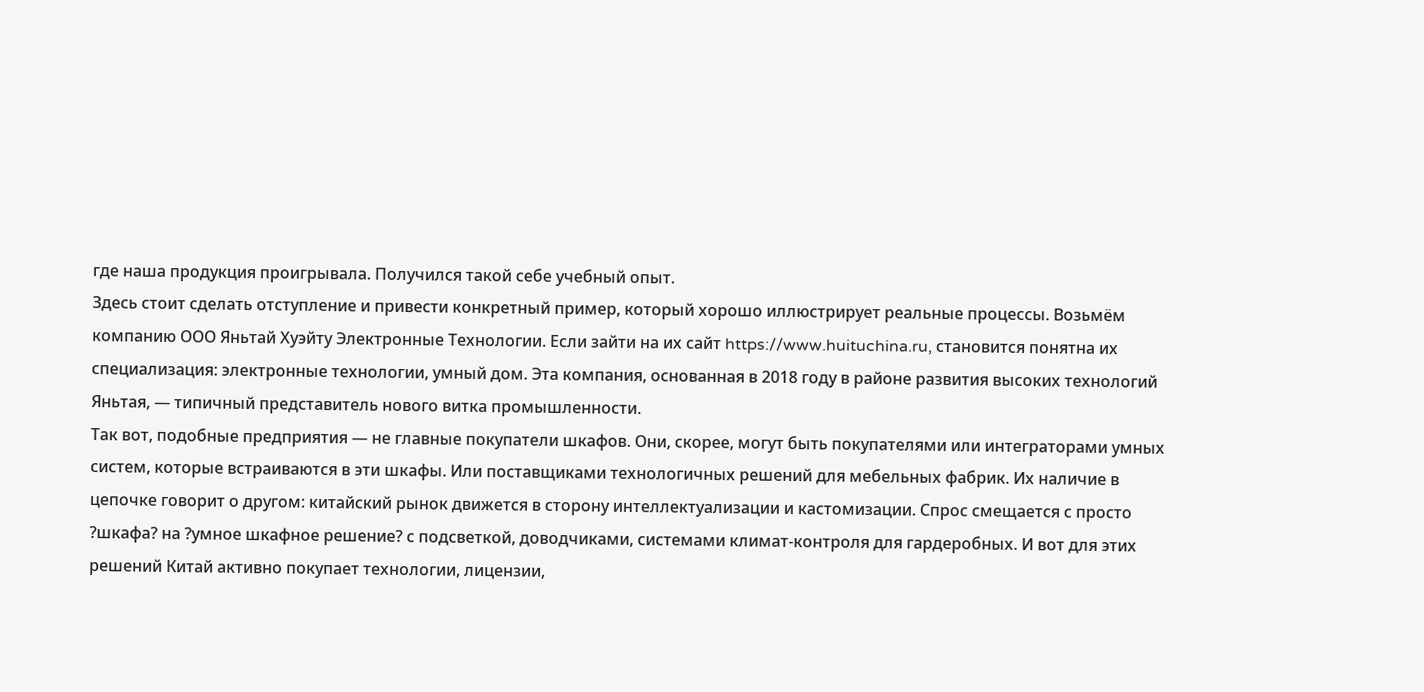где наша продукция проигрывала. Получился такой себе учебный опыт.
Здесь стоит сделать отступление и привести конкретный пример, который хорошо иллюстрирует реальные процессы. Возьмём компанию ООО Яньтай Хуэйту Электронные Технологии. Если зайти на их сайт https://www.huituchina.ru, становится понятна их специализация: электронные технологии, умный дом. Эта компания, основанная в 2018 году в районе развития высоких технологий Яньтая, — типичный представитель нового витка промышленности.
Так вот, подобные предприятия — не главные покупатели шкафов. Они, скорее, могут быть покупателями или интеграторами умных систем, которые встраиваются в эти шкафы. Или поставщиками технологичных решений для мебельных фабрик. Их наличие в цепочке говорит о другом: китайский рынок движется в сторону интеллектуализации и кастомизации. Спрос смещается с просто ?шкафа? на ?умное шкафное решение? с подсветкой, доводчиками, системами климат-контроля для гардеробных. И вот для этих решений Китай активно покупает технологии, лицензии,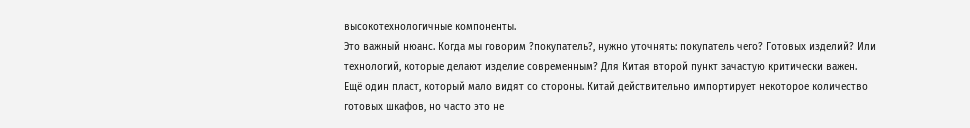высокотехнологичные компоненты.
Это важный нюанс. Когда мы говорим ?покупатель?, нужно уточнять: покупатель чего? Готовых изделий? Или технологий, которые делают изделие современным? Для Китая второй пункт зачастую критически важен.
Ещё один пласт, который мало видят со стороны. Китай действительно импортирует некоторое количество готовых шкафов, но часто это не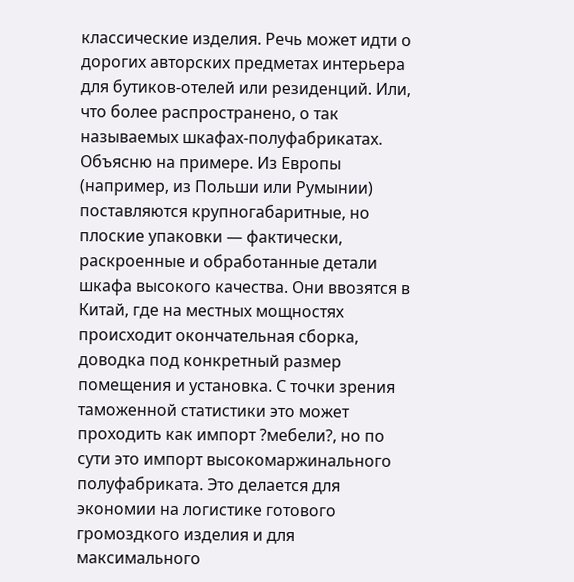классические изделия. Речь может идти о дорогих авторских предметах интерьера для бутиков-отелей или резиденций. Или, что более распространено, о так называемых шкафах-полуфабрикатах.
Объясню на примере. Из Европы (например, из Польши или Румынии) поставляются крупногабаритные, но плоские упаковки — фактически, раскроенные и обработанные детали шкафа высокого качества. Они ввозятся в Китай, где на местных мощностях происходит окончательная сборка, доводка под конкретный размер помещения и установка. С точки зрения таможенной статистики это может проходить как импорт ?мебели?, но по сути это импорт высокомаржинального полуфабриката. Это делается для экономии на логистике готового громоздкого изделия и для максимального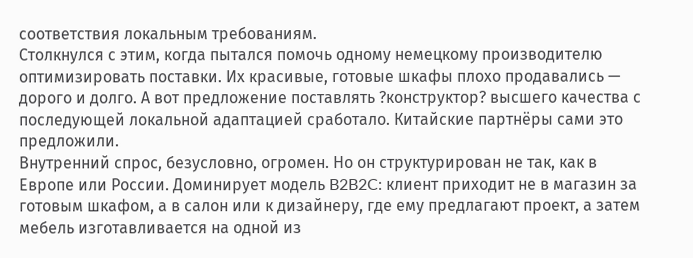соответствия локальным требованиям.
Столкнулся с этим, когда пытался помочь одному немецкому производителю оптимизировать поставки. Их красивые, готовые шкафы плохо продавались — дорого и долго. А вот предложение поставлять ?конструктор? высшего качества с последующей локальной адаптацией сработало. Китайские партнёры сами это предложили.
Внутренний спрос, безусловно, огромен. Но он структурирован не так, как в Европе или России. Доминирует модель B2B2C: клиент приходит не в магазин за готовым шкафом, а в салон или к дизайнеру, где ему предлагают проект, а затем мебель изготавливается на одной из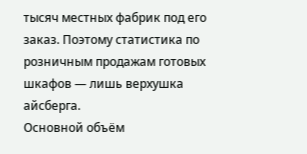тысяч местных фабрик под его заказ. Поэтому статистика по розничным продажам готовых шкафов — лишь верхушка айсберга.
Основной объём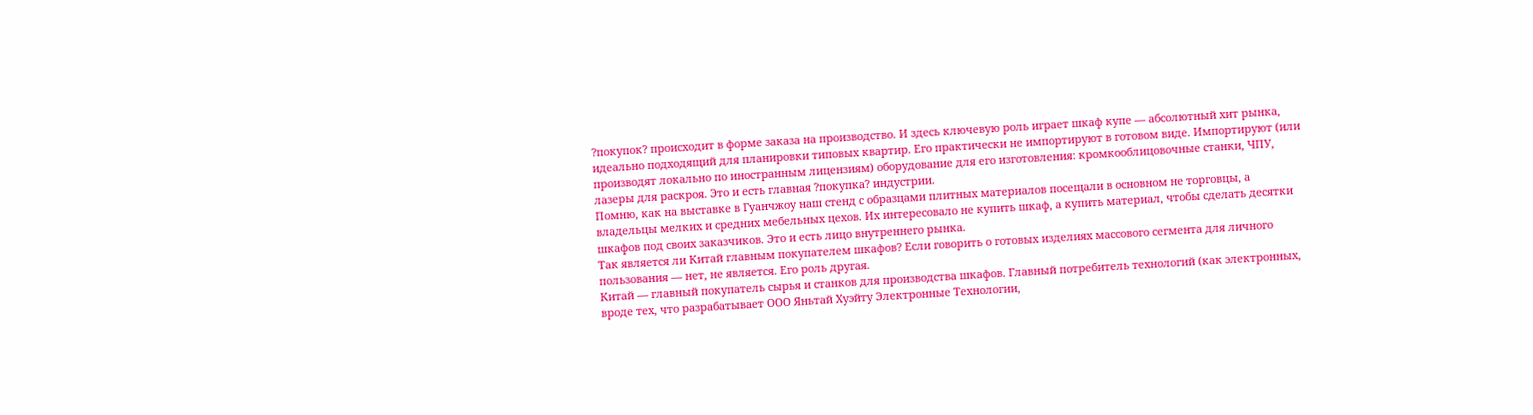?покупок? происходит в форме заказа на производство. И здесь ключевую роль играет шкаф купе — абсолютный хит рынка, идеально подходящий для планировки типовых квартир. Его практически не импортируют в готовом виде. Импортируют (или производят локально по иностранным лицензиям) оборудование для его изготовления: кромкооблицовочные станки, ЧПУ, лазеры для раскроя. Это и есть главная ?покупка? индустрии.
Помню, как на выставке в Гуанчжоу наш стенд с образцами плитных материалов посещали в основном не торговцы, а владельцы мелких и средних мебельных цехов. Их интересовало не купить шкаф, а купить материал, чтобы сделать десятки шкафов под своих заказчиков. Это и есть лицо внутреннего рынка.
Так является ли Китай главным покупателем шкафов? Если говорить о готовых изделиях массового сегмента для личного пользования — нет, не является. Его роль другая.
Китай — главный покупатель сырья и станков для производства шкафов. Главный потребитель технологий (как электронных, вроде тех, что разрабатывает ООО Яньтай Хуэйту Электронные Технологии,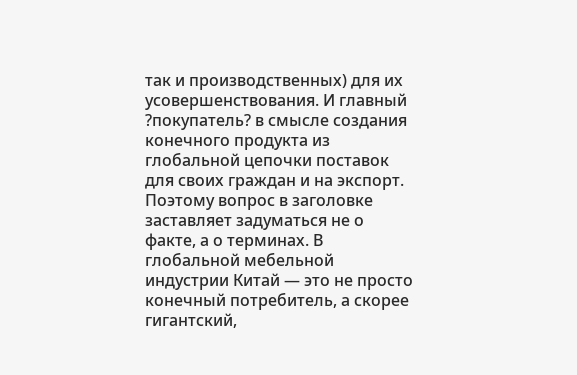так и производственных) для их усовершенствования. И главный ?покупатель? в смысле создания конечного продукта из глобальной цепочки поставок для своих граждан и на экспорт.
Поэтому вопрос в заголовке заставляет задуматься не о факте, а о терминах. В глобальной мебельной индустрии Китай — это не просто конечный потребитель, а скорее гигантский,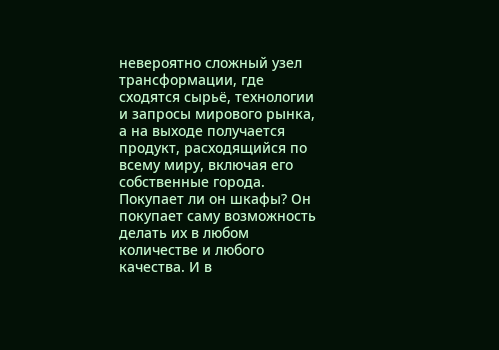невероятно сложный узел трансформации, где сходятся сырьё, технологии и запросы мирового рынка, а на выходе получается продукт, расходящийся по всему миру, включая его собственные города. Покупает ли он шкафы? Он покупает саму возможность делать их в любом количестве и любого качества. И в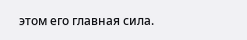этом его главная сила.